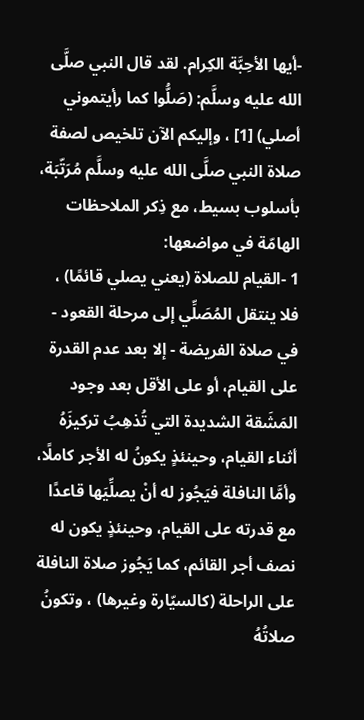-أيها الأحِبَّة الكِرام. لقد قال النبي صلَّى الله عليه وسلَّم: (صَلُّوا كما رأيتموني أصلي) [1] ، وإليكم الآن تلخيص لصفة صلاة النبي صلَّى الله عليه وسلَّم مُرَتّبَة، بأسلوب بسيط، مع ذِكر الملاحظات الهامّة في مواضعها:
1 -القيام للصلاة (يعني يصلي قائمًا) ، فلا ينتقل المُصَلِّي إلى مرحلة القعود - في صلاة الفريضة - إلا بعد عدم القدرة على القيام، أو على الأقل بعد وجود المَشَقة الشديدة التي تُذهِبُ تركيزَهُ أثناء القيام، وحينئذٍ يكونُ له الأجر كاملًا، وأمَّا النافلة فيَجُوز له أنْ يصلِّيَها قاعدًا مع قدرته على القيام، وحينئذٍ يكون له نصف أجر القائم، كما يَجُوز صلاة النافلة على الراحلة (كالسيّارة وغيرها) ، وتكونُ صلاتُهُ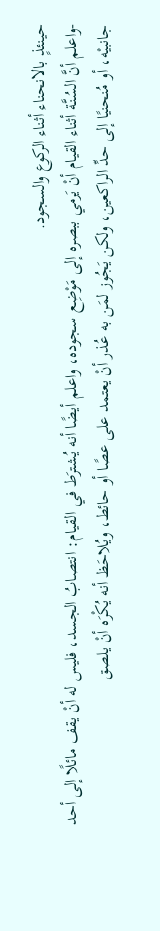حينئذٍ بالانحناء أثناء الركوع والسجود.
-واعلم أنَّ السُنَّة أثناء القيام أنْ يَرمي ببصره إلى مَوْضِع سجوده، واعلم أيضًا أنه يُشترَط في القيام: انتصابُ الجسد، فليس له أنْ يقف مائلًا إلى أحد جانبيْه، أو مُنحنيًا إلى حدِّ الراكعين، ولكن يَجُوز لمَن به عُذر أنْ يعتمد على عصًا أو حائط، ويُلاحَظ أنه يُكْرَه أنْ يلصق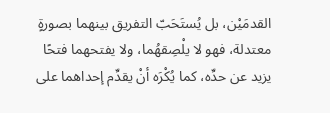القدمَيْن، بل يُستَحَبّ التفريق بينهما بصورةٍ معتدلة، فهو لا يلْصِقهُما، ولا يفتحهما فتحًا يزيد عن حدِّه، كما يُكْرَه أنْ يقدِّم إحداهما على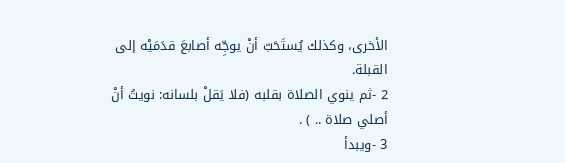الأخرى، وكذلك يُستَحَبّ أنْ يوجِّه أصابعَ قدَمَيْه إلى القبلة.
2 -ثم ينوي الصلاة بقلبه (فلا يَقلْ بلسانه: نويتُ أنْ أصلي صلاة .. ) .
3 -ويبدأ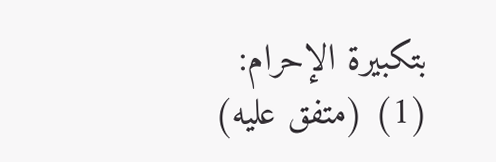بتكبيرة الإحرام:
(1) (متفق عليه)